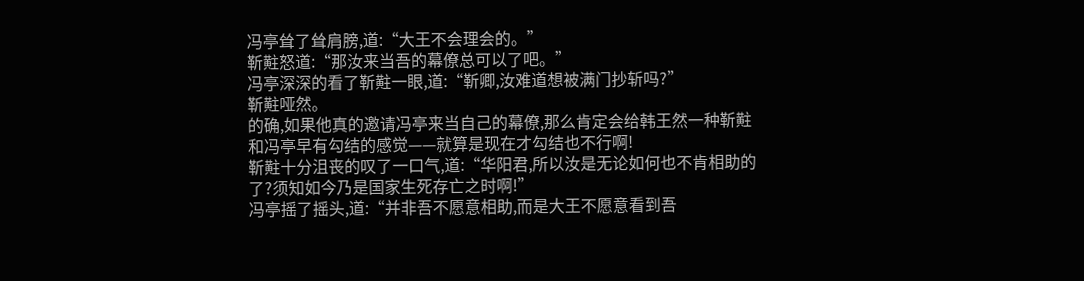冯亭耸了耸肩膀,道:“大王不会理会的。”
靳黈怒道:“那汝来当吾的幕僚总可以了吧。”
冯亭深深的看了靳黈一眼,道:“靳卿,汝难道想被满门抄斩吗?”
靳黈哑然。
的确,如果他真的邀请冯亭来当自己的幕僚,那么肯定会给韩王然一种靳黈和冯亭早有勾结的感觉——就算是现在才勾结也不行啊!
靳黈十分沮丧的叹了一口气,道:“华阳君,所以汝是无论如何也不肯相助的了?须知如今乃是国家生死存亡之时啊!”
冯亭摇了摇头,道:“并非吾不愿意相助,而是大王不愿意看到吾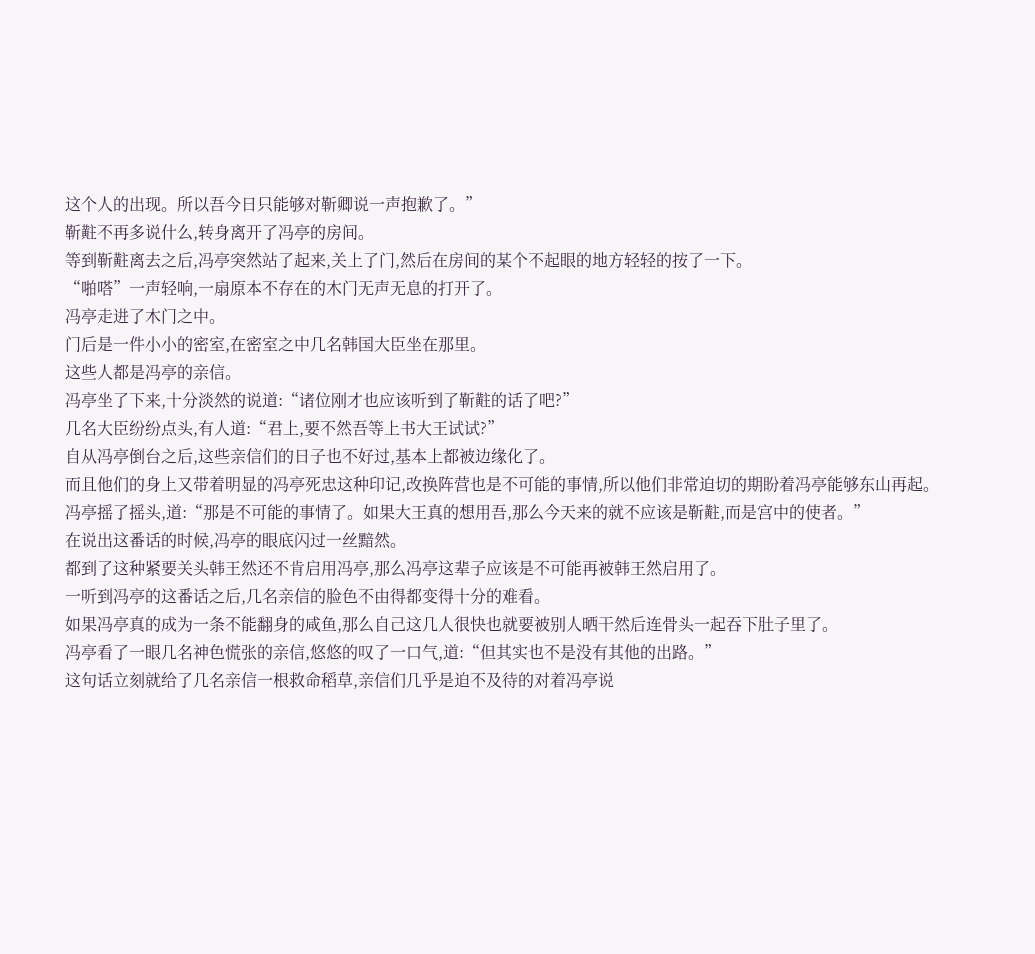这个人的出现。所以吾今日只能够对靳卿说一声抱歉了。”
靳黈不再多说什么,转身离开了冯亭的房间。
等到靳黈离去之后,冯亭突然站了起来,关上了门,然后在房间的某个不起眼的地方轻轻的按了一下。
“啪嗒”一声轻响,一扇原本不存在的木门无声无息的打开了。
冯亭走进了木门之中。
门后是一件小小的密室,在密室之中几名韩国大臣坐在那里。
这些人都是冯亭的亲信。
冯亭坐了下来,十分淡然的说道:“诸位刚才也应该听到了靳黈的话了吧?”
几名大臣纷纷点头,有人道:“君上,要不然吾等上书大王试试?”
自从冯亭倒台之后,这些亲信们的日子也不好过,基本上都被边缘化了。
而且他们的身上又带着明显的冯亭死忠这种印记,改换阵营也是不可能的事情,所以他们非常迫切的期盼着冯亭能够东山再起。
冯亭摇了摇头,道:“那是不可能的事情了。如果大王真的想用吾,那么今天来的就不应该是靳黈,而是宫中的使者。”
在说出这番话的时候,冯亭的眼底闪过一丝黯然。
都到了这种紧要关头韩王然还不肯启用冯亭,那么冯亭这辈子应该是不可能再被韩王然启用了。
一听到冯亭的这番话之后,几名亲信的脸色不由得都变得十分的难看。
如果冯亭真的成为一条不能翻身的咸鱼,那么自己这几人很快也就要被别人晒干然后连骨头一起吞下肚子里了。
冯亭看了一眼几名神色慌张的亲信,悠悠的叹了一口气,道:“但其实也不是没有其他的出路。”
这句话立刻就给了几名亲信一根救命稻草,亲信们几乎是迫不及待的对着冯亭说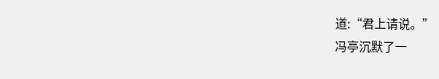道:“君上请说。”
冯亭沉默了一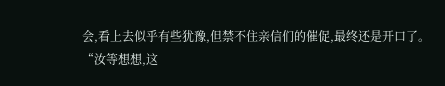会,看上去似乎有些犹豫,但禁不住亲信们的催促,最终还是开口了。
“汝等想想,这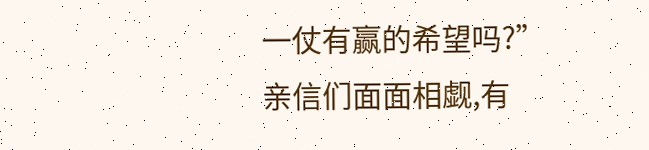一仗有赢的希望吗?”
亲信们面面相觑,有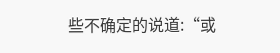些不确定的说道:“或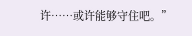许……或许能够守住吧。”